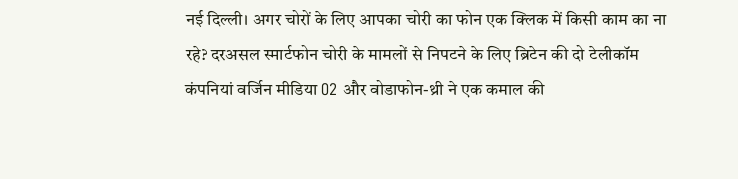नई दिल्ली। अगर चोरों के लिए आपका चोरी का फोन एक क्लिक में किसी काम का ना रहे? दरअसल स्मार्टफोन चोरी के मामलों से निपटने के लिए ब्रिटेन की दो टेलीकॉम कंपनियां वर्जिन मीडिया O2 और वोडाफोन-थ्री ने एक कमाल की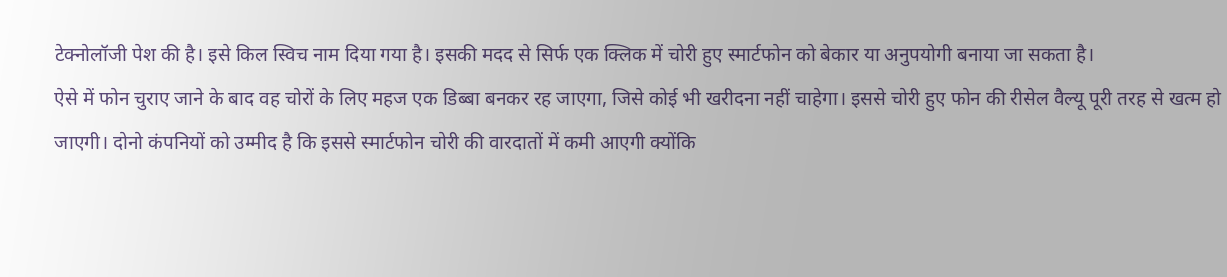टेक्नोलॉजी पेश की है। इसे किल स्विच नाम दिया गया है। इसकी मदद से सिर्फ एक क्लिक में चोरी हुए स्मार्टफोन को बेकार या अनुपयोगी बनाया जा सकता है।
ऐसे में फोन चुराए जाने के बाद वह चोरों के लिए महज एक डिब्बा बनकर रह जाएगा, जिसे कोई भी खरीदना नहीं चाहेगा। इससे चोरी हुए फोन की रीसेल वैल्यू पूरी तरह से खत्म हो जाएगी। दोनो कंपनियों को उम्मीद है कि इससे स्मार्टफोन चोरी की वारदातों में कमी आएगी क्योंकि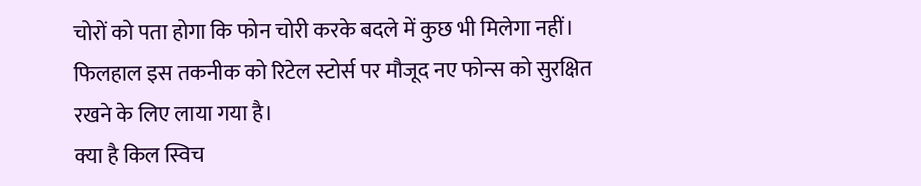चोरों को पता होगा कि फोन चोरी करके बदले में कुछ भी मिलेगा नहीं। फिलहाल इस तकनीक को रिटेल स्टोर्स पर मौजूद नए फोन्स को सुरक्षित रखने के लिए लाया गया है।
क्या है किल स्विच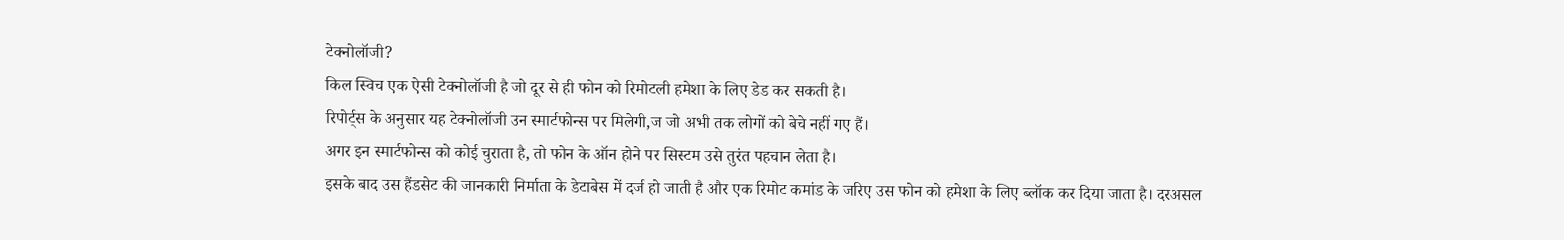टेक्नोलॉजी?
किल स्विच एक ऐसी टेक्नोलॉजी है जो दूर से ही फोन को रिमोटली हमेशा के लिए डेड कर सकती है।
रिपोर्ट्स के अनुसार यह टेक्नोलॉजी उन स्मार्टफोन्स पर मिलेगी,ज जो अभी तक लोगों को बेचे नहीं गए हैं।
अगर इन स्मार्टफोन्स को कोई चुराता है, तो फोन के ऑन होने पर सिस्टम उसे तुरंत पहचान लेता है।
इसके बाद उस हैंडसेट की जानकारी निर्माता के डेटाबेस में दर्ज हो जाती है और एक रिमोट कमांड के जरिए उस फोन को हमेशा के लिए ब्लॉक कर दिया जाता है। दरअसल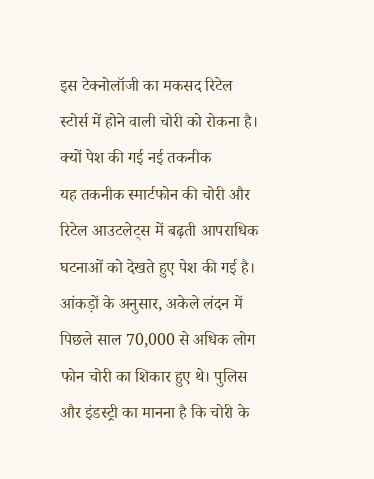इस टेक्नोलॉजी का मकसद रिटेल स्टोर्स में होने वाली चोरी को रोकना है।
क्यों पेश की गई नई तकनीक
यह तकनीक स्मार्टफोन की चोरी और रिटेल आउटलेट्स में बढ़ती आपराधिक घटनाओं को देखते हुए पेश की गई है। आंकड़ों के अनुसार, अकेले लंदन में पिछले साल 70,000 से अधिक लोग फोन चोरी का शिकार हुए थे। पुलिस और इंडस्ट्री का मानना है कि चोरी के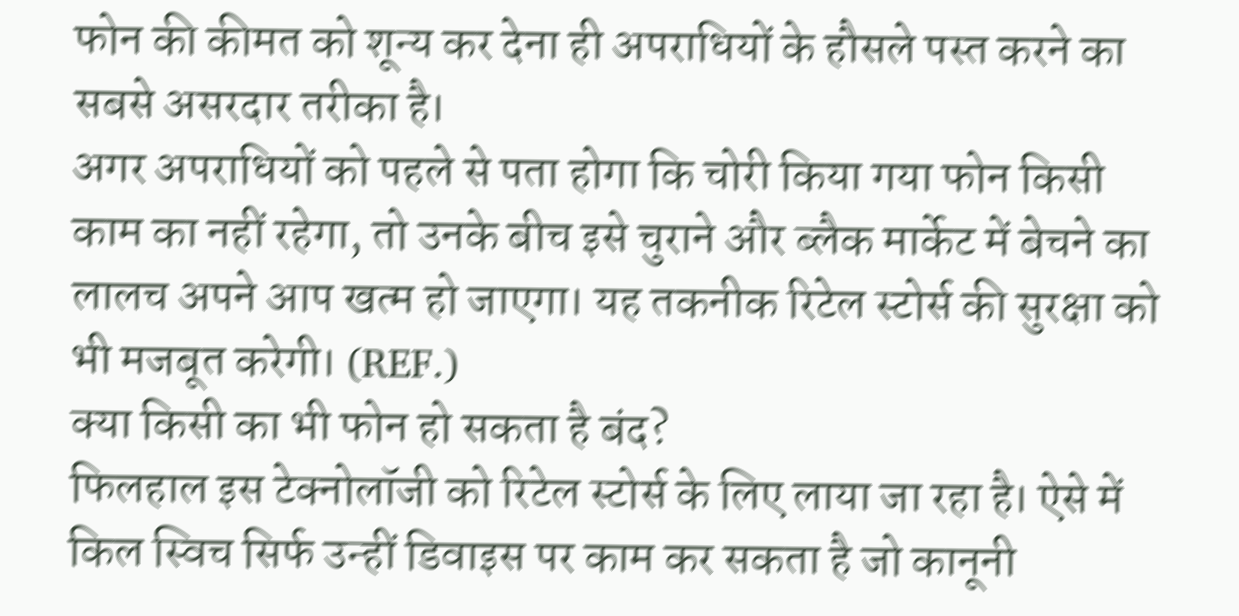फोन की कीमत को शून्य कर देना ही अपराधियों के हौसले पस्त करने का सबसे असरदार तरीका है।
अगर अपराधियों को पहले से पता होगा कि चोरी किया गया फोन किसी काम का नहीं रहेगा, तो उनके बीच इसे चुराने और ब्लैक मार्केट में बेचने का लालच अपने आप खत्म हो जाएगा। यह तकनीक रिटेल स्टोर्स की सुरक्षा को भी मजबूत करेगी। (REF.)
क्या किसी का भी फोन हो सकता है बंद?
फिलहाल इस टेक्नोलॉजी को रिटेल स्टोर्स के लिए लाया जा रहा है। ऐसे में किल स्विच सिर्फ उन्हीं डिवाइस पर काम कर सकता है जो कानूनी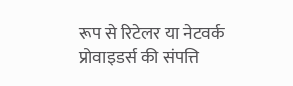रूप से रिटेलर या नेटवर्क प्रोवाइडर्स की संपत्ति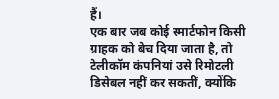हैं।
एक बार जब कोई स्मार्टफोन किसी ग्राहक को बेच दिया जाता है, तो टेलीकॉम कंपनियां उसे रिमोटली डिसेबल नहीं कर सकतीं, क्योंकि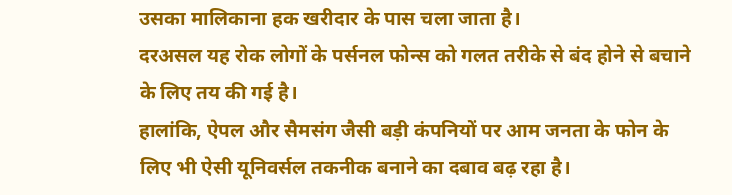उसका मालिकाना हक खरीदार के पास चला जाता है।
दरअसल यह रोक लोगों के पर्सनल फोन्स को गलत तरीके से बंद होने से बचाने के लिए तय की गई है।
हालांकि, ऐपल और सैमसंग जैसी बड़ी कंपनियों पर आम जनता के फोन के लिए भी ऐसी यूनिवर्सल तकनीक बनाने का दबाव बढ़ रहा है।